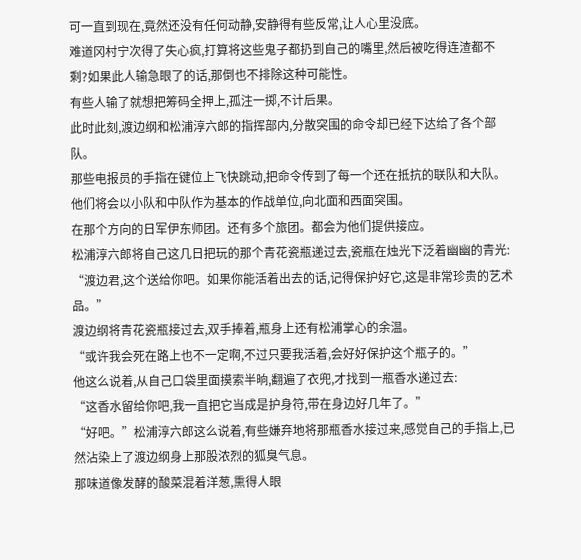可一直到现在,竟然还没有任何动静,安静得有些反常,让人心里没底。
难道冈村宁次得了失心疯,打算将这些鬼子都扔到自己的嘴里,然后被吃得连渣都不剩?如果此人输急眼了的话,那倒也不排除这种可能性。
有些人输了就想把筹码全押上,孤注一掷,不计后果。
此时此刻,渡边纲和松浦淳六郎的指挥部内,分散突围的命令却已经下达给了各个部队。
那些电报员的手指在键位上飞快跳动,把命令传到了每一个还在抵抗的联队和大队。
他们将会以小队和中队作为基本的作战单位,向北面和西面突围。
在那个方向的日军伊东师团。还有多个旅团。都会为他们提供接应。
松浦淳六郎将自己这几日把玩的那个青花瓷瓶递过去,瓷瓶在烛光下泛着幽幽的青光:
“渡边君,这个送给你吧。如果你能活着出去的话,记得保护好它,这是非常珍贵的艺术品。”
渡边纲将青花瓷瓶接过去,双手捧着,瓶身上还有松浦掌心的余温。
“或许我会死在路上也不一定啊,不过只要我活着,会好好保护这个瓶子的。”
他这么说着,从自己口袋里面摸索半晌,翻遍了衣兜,才找到一瓶香水递过去:
“这香水留给你吧,我一直把它当成是护身符,带在身边好几年了。”
“好吧。”松浦淳六郎这么说着,有些嫌弃地将那瓶香水接过来,感觉自己的手指上,已然沾染上了渡边纲身上那股浓烈的狐臭气息。
那味道像发酵的酸菜混着洋葱,熏得人眼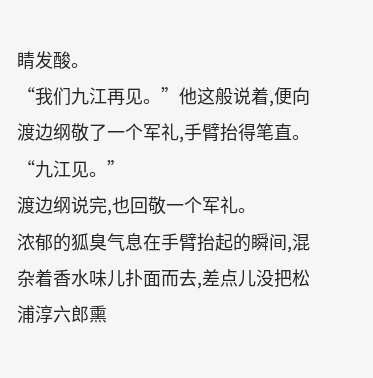睛发酸。
“我们九江再见。”他这般说着,便向渡边纲敬了一个军礼,手臂抬得笔直。
“九江见。”
渡边纲说完,也回敬一个军礼。
浓郁的狐臭气息在手臂抬起的瞬间,混杂着香水味儿扑面而去,差点儿没把松浦淳六郎熏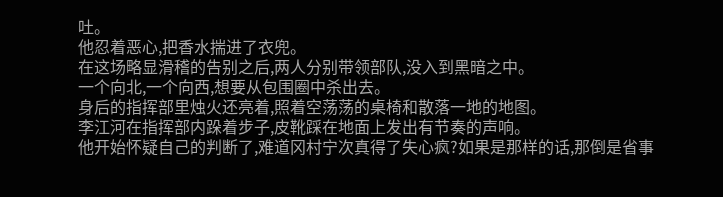吐。
他忍着恶心,把香水揣进了衣兜。
在这场略显滑稽的告别之后,两人分别带领部队,没入到黑暗之中。
一个向北,一个向西,想要从包围圈中杀出去。
身后的指挥部里烛火还亮着,照着空荡荡的桌椅和散落一地的地图。
李江河在指挥部内跺着步子,皮靴踩在地面上发出有节奏的声响。
他开始怀疑自己的判断了,难道冈村宁次真得了失心疯?如果是那样的话,那倒是省事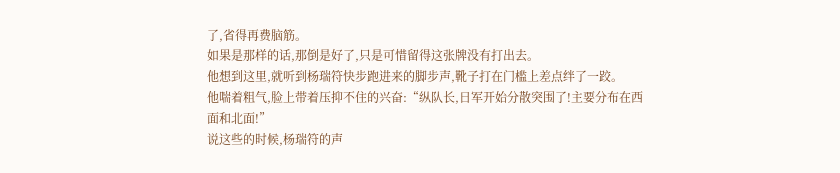了,省得再费脑筋。
如果是那样的话,那倒是好了,只是可惜留得这张牌没有打出去。
他想到这里,就听到杨瑞符快步跑进来的脚步声,靴子打在门槛上差点绊了一跤。
他喘着粗气,脸上带着压抑不住的兴奋:“纵队长,日军开始分散突围了!主要分布在西面和北面!”
说这些的时候,杨瑞符的声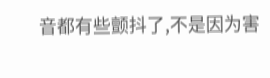音都有些颤抖了,不是因为害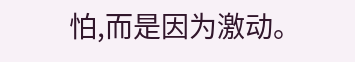怕,而是因为激动。